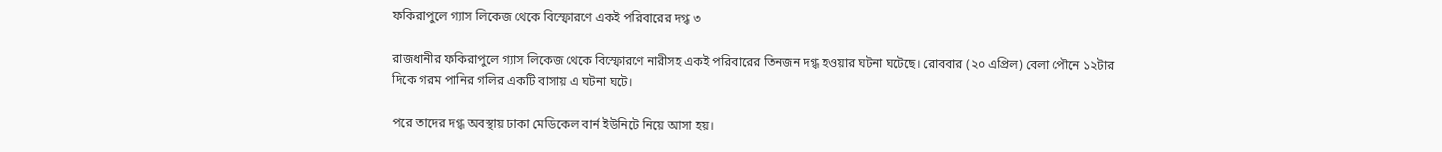ফকিরাপুলে গ্যাস লিকেজ থেকে বিস্ফোরণে একই পরিবারের দগ্ধ ৩

রাজধানীর ফকিরাপুলে গ্যাস লিকেজ থেকে বিস্ফোরণে নারীসহ একই পরিবারের তিনজন দগ্ধ হওয়ার ঘটনা ঘটেছে। রোববার (২০ এপ্রিল) বেলা পৌনে ১২টার দিকে গরম পানির গলির একটি বাসায় এ ঘটনা ঘটে।

পরে তাদের দগ্ধ অবস্থায় ঢাকা মেডিকেল বার্ন ইউনিটে নিয়ে আসা হয়।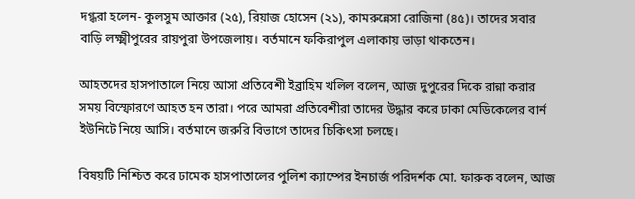দগ্ধরা হলেন- কুলসুম আক্তার (২৫), রিয়াজ হোসেন (২১), কামরুন্নেসা রোজিনা (৪৫)। তাদের সবার বাড়ি লক্ষ্মীপুরের রায়পুরা উপজেলায়। বর্তমানে ফকিরাপুল এলাকায় ভাড়া থাকতেন।

আহতদের হাসপাতালে নিয়ে আসা প্রতিবেশী ইব্রাহিম খলিল বলেন, আজ দুপুরের দিকে রান্না করার সময় বিস্ফোরণে আহত হন তারা। পরে আমরা প্রতিবেশীরা তাদের উদ্ধার করে ঢাকা মেডিকেলের বার্ন ইউনিটে নিয়ে আসি। বর্তমানে জরুরি বিভাগে তাদের চিকিৎসা চলছে।

বিষয়টি নিশ্চিত করে ঢামেক হাসপাতালের পুলিশ ক্যাম্পের ইনচার্জ পরিদর্শক মো. ফারুক বলেন, আজ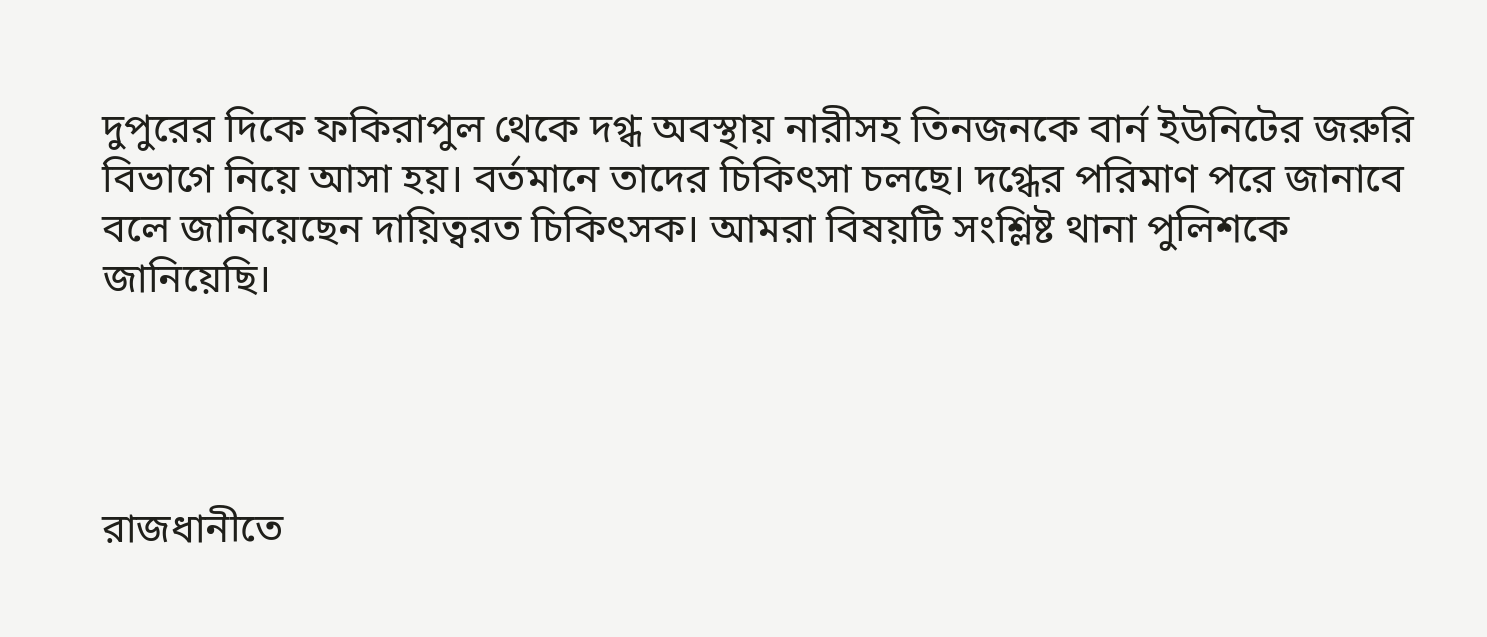দুপুরের দিকে ফকিরাপুল থেকে দগ্ধ অবস্থায় নারীসহ তিনজনকে বার্ন ইউনিটের জরুরি বিভাগে নিয়ে আসা হয়। বর্তমানে তাদের চিকিৎসা চলছে। দগ্ধের পরিমাণ পরে জানাবে বলে জানিয়েছেন দায়িত্বরত চিকিৎসক। আমরা বিষয়টি সংশ্লিষ্ট থানা পুলিশকে জানিয়েছি।




রাজধানীতে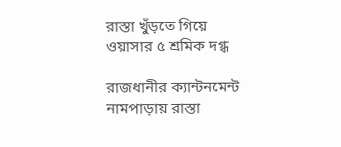রাস্তা খুঁড়তে গিয়ে ওয়াসার ৫ শ্রমিক দগ্ধ

রাজধানীর ক্যান্টনমেন্ট নামপাড়ায় রাস্তা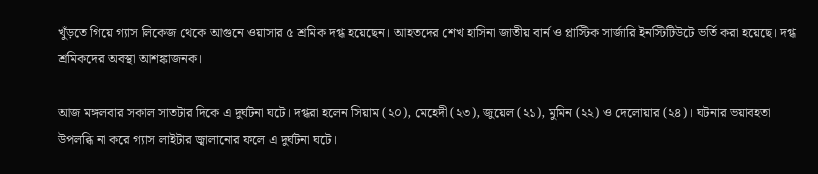খুঁড়তে গিয়ে গ্যাস লিকেজ থেকে আগুনে ওয়াসার ৫ শ্রমিক দগ্ধ হয়েছেন। আহতদের শেখ হাসিনা জাতীয় বার্ন ও প্লাস্টিক সার্জারি ইনস্টিটিউটে ভর্তি করা হয়েছে। দগ্ধ শ্রমিকদের অবস্থা আশঙ্কাজনক।

আজ মঙ্গলবার সকাল সাতটার দিকে এ দুর্ঘটনা ঘটে। দগ্ধরা হলেন সিয়াম (২০), মেহেদী (২৩), জুয়েল (২১), মুমিন (২২) ও দেলোয়ার (২৪)। ঘটনার ভয়াবহতা উপলব্ধি না করে গ্যাস লাইটার জ্বালানোর ফলে এ দুর্ঘটনা ঘটে।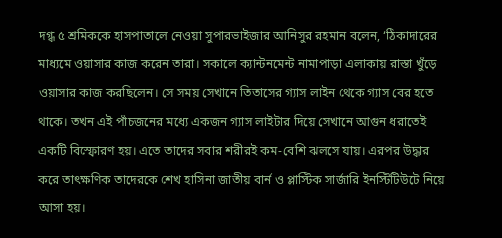দগ্ধ ৫ শ্রমিককে হাসপাতালে নেওয়া সুপারভাইজার আনিসুর রহমান বলেন, ‘ঠিকাদারের মাধ্যমে ওয়াসার কাজ করেন তারা। সকালে ক্যান্টনমেন্ট নামাপাড়া এলাকায় রাস্তা খুঁড়ে ওয়াসার কাজ করছিলেন। সে সময় সেখানে তিতাসের গ্যাস লাইন থেকে গ্যাস বের হতে থাকে। তখন এই পাঁচজনের মধ্যে একজন গ্যাস লাইটার দিয়ে সেখানে আগুন ধরাতেই একটি বিস্ফোরণ হয়। এতে তাদের সবার শরীরই কম-বেশি ঝলসে যায়। এরপর উদ্ধার করে তাৎক্ষণিক তাদেরকে শেখ হাসিনা জাতীয় বার্ন ও প্লাস্টিক সার্জারি ইনস্টিটিউটে নিয়ে আসা হয়।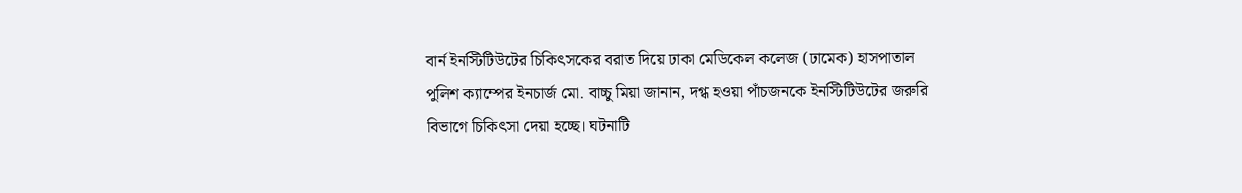বার্ন ইনস্টিটিউটের চিকিৎসকের বরাত দিয়ে ঢাকা মেডিকেল কলেজ (ঢামেক) হাসপাতাল পুলিশ ক্যাম্পের ইনচার্জ মো. বাচ্চু মিয়া জানান, দগ্ধ হওয়া পাঁচজনকে ইনস্টিটিউটের জরুরি বিভাগে চিকিৎসা দেয়া হচ্ছে। ঘটনাটি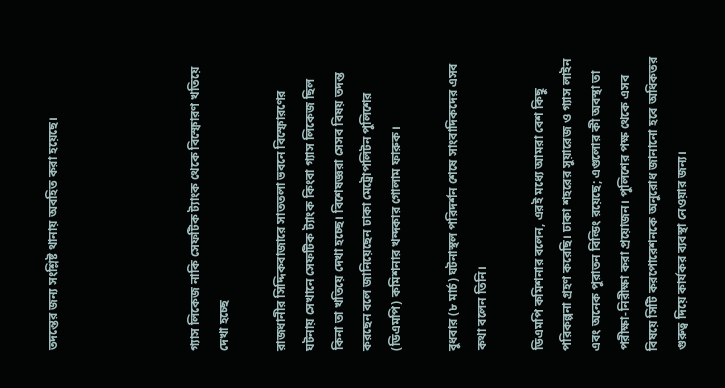তদন্তের জন্য সংশ্লিষ্ট থানায় অবহিত করা হয়েছে।




গ্যাস লিকেজ নাকি সেফটিক ট্যাংক থেকে বিস্ফোরণ খতিয়ে দেখা হচ্ছে

রাজধানীর সিদ্দিকবাজারে সাততলা ভবনে বিস্ফোরণের ঘটনায় সেখানে সেফটিক ট্যাংক কিংবা গ্যাস লিকেজ ছিল কিনা তা খতিয়ে দেখা হচ্ছে। বিশেষজ্ঞরা সেসব বিষয় তদন্ত করছেন বলে জানিয়েছেন ঢাকা মেট্রোপলিটন পুলিশের (ডিএমপি) কমিশনার খন্দকার গোলাম ফারুক।

বুধবার (৮ মার্চ) ঘটনাস্থল পরিদর্শন শেষে সাংবাদিকদের এসব কথা বলেন তিনি।

ডিএমপি কমিশনার বলেন, এরই মধ্যে আমরা বেশ কিছু পরিকল্পনা গ্রহণ করেছি। ঢাকা শহরের সুয়ারেজ ও গ্যাস লাইন এবং অনেক পুরাতন বিল্ডিং রয়েছে; এগুলোর কী অবস্থা তা পরীক্ষা-নিরীক্ষা করা প্রয়োজন। পুলিশের পক্ষ থেকে এসব বিষয়ে সিটি করপোরেশনকে অনুরোধ জানানো হবে অধিকতর গুরুত্ব দিয়ে কার্যকর ব্যবস্থা নেওয়ার জন্য।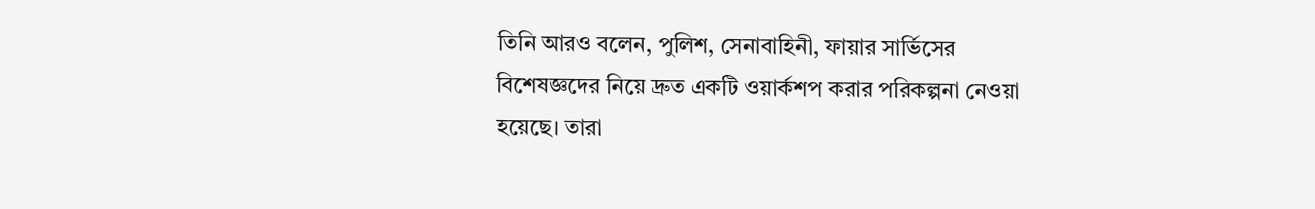তিনি আরও বলেন, পুলিশ, সেনাবাহিনী, ফায়ার সার্ভিসের বিশেষজ্ঞদের নিয়ে দ্রুত একটি ওয়ার্কশপ করার পরিকল্পনা নেওয়া হয়েছে। তারা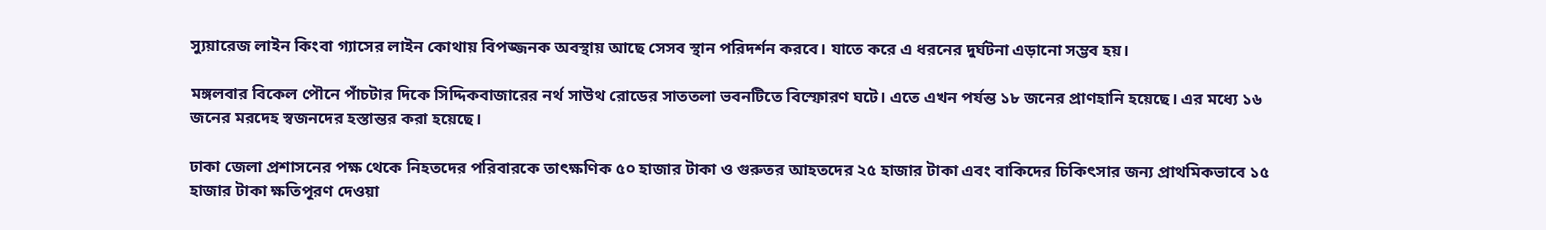স্যুয়ারেজ লাইন কিংবা গ্যাসের লাইন কোথায় বিপজ্জনক অবস্থায় আছে সেসব স্থান পরিদর্শন করবে। যাতে করে এ ধরনের দুর্ঘটনা এড়ানো সম্ভব হয়।

মঙ্গলবার বিকেল পৌনে পাঁচটার দিকে সিদ্দিকবাজারের নর্থ সাউথ রোডের সাততলা ভবনটিতে বিস্ফোরণ ঘটে। এতে এখন পর্যন্ত ১৮ জনের প্রাণহানি হয়েছে। এর মধ্যে ১৬ জনের মরদেহ স্বজনদের হস্তান্তর করা হয়েছে।

ঢাকা জেলা প্রশাসনের পক্ষ থেকে নিহতদের পরিবারকে তাৎক্ষণিক ৫০ হাজার টাকা ও গুরুতর আহতদের ২৫ হাজার টাকা এবং বাকিদের চিকিৎসার জন্য প্রাথমিকভাবে ১৫ হাজার টাকা ক্ষতিপূরণ দেওয়া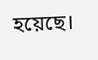হয়েছে।